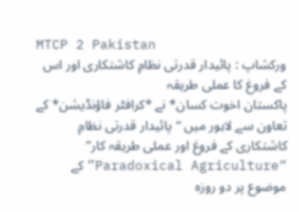MTCP 2 Pakistan
ورکشاپ : پائیدار قدرتی نظامِ کاشتکاری اور اس کے فروغ کا عملی طریقہ
پاکستان اخوت کسان* نے *کرافٹر فاؤنڈیشن* کے تعاون سے لاہور میں “پائیدار قدرتی نظامِ کاشتکاری کے فروغ اور عملی طریقہ کار” “Paradoxical Agriculture”کے موضوع پر دو روزہ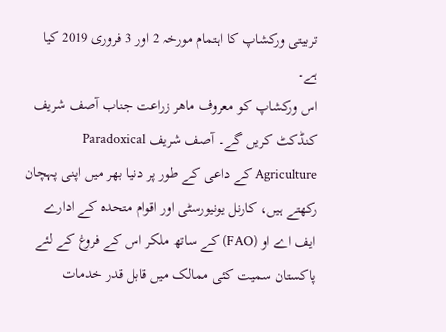تربیتی ورکشاپ کا اہتمام مورخہ 2 اور 3 فروری 2019 کیا ہے۔
اس ورکشاپ کو معروف ماھر زراعت جناب آصف شریف کنڈکٹ کریں گے۔ آصف شریف Paradoxical Agriculture کے داعی کے طور پر دنیا بھر میں اپنی پہچان رکھتے ہیں، کارنل یونیورسٹی اور اقوام متحدہ کے ادارے ایف اے او (FAO) کے ساتھ ملکر اس کے فروغ کے لئے پاکستان سمیت کئی ممالک میں قابل قدر خدمات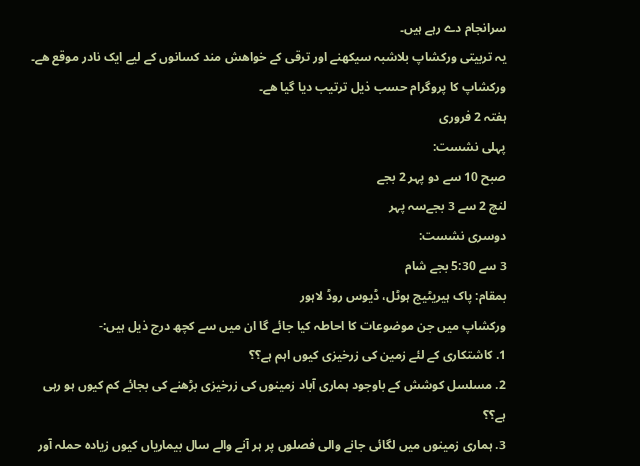سرانجام دے رہے ہیں۔
یہ تربیتی ورکشاپ بلاشبہ سیکھنے اور ترقی کے خواھش مند کسانوں کے لیے ایک نادر موقع ھے۔ ورکشاپ کا پروگرام حسب ذیل ترتیب دیا گیا ھے۔
ہفتہ 2 فروری
پہلی نشست:
صبح 10 سے دو پہر 2 بجے
لنچ 2 سے 3 بجےسہ پہر
دوسری نشست:
3 سے 5:30 بجے شام
بمقام: پاک ہیریٹیج ہوٹل، ڈیوس روڈ لاہور
ورکشاپ میں جن موضوعات کا احاطہ کیا جائے گا ان میں سے کچھ درج ذیل ہیں:-
1. کاشتکاری کے لئے زمین کی زرخیزی کیوں اہم ہے؟؟
2. مسلسل کوشش کے باوجود ہماری آباد زمینوں کی زرخیزی بڑھنے کی بجائے کم کیوں ہو رہی ہے؟؟
3. ہماری زمینوں میں لگائی جانے والی فصلوں پر ہر آنے والے سال بیماریاں کیوں زیادہ حملہ آور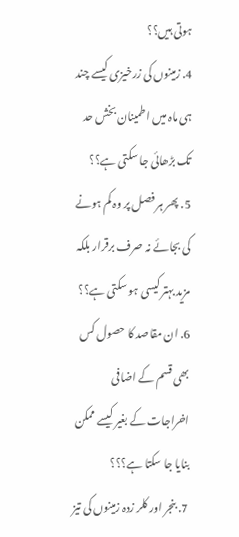ہوتی ہیں؟؟
4. زمینوں کی زرخیزی کیسے چند ہی ماہ میں اطمینان بخش حد تک بڑھائی جا سکتی ہے؟؟
5. پھر ہر فصل پر وہ کم ہونے کی بجائے نہ صرف برقرار بلکہ مزید بہتر کیسی ہو سکتی ہے؟؟
6. ان مقاصد کا حصول کس بھی قسم کے اضافی اخراجات کے بغیر کیسے ممکن بنایا جا سکتا ہے؟؟؟
7. بنجر اور کلر زدہ زمینوں کی تیز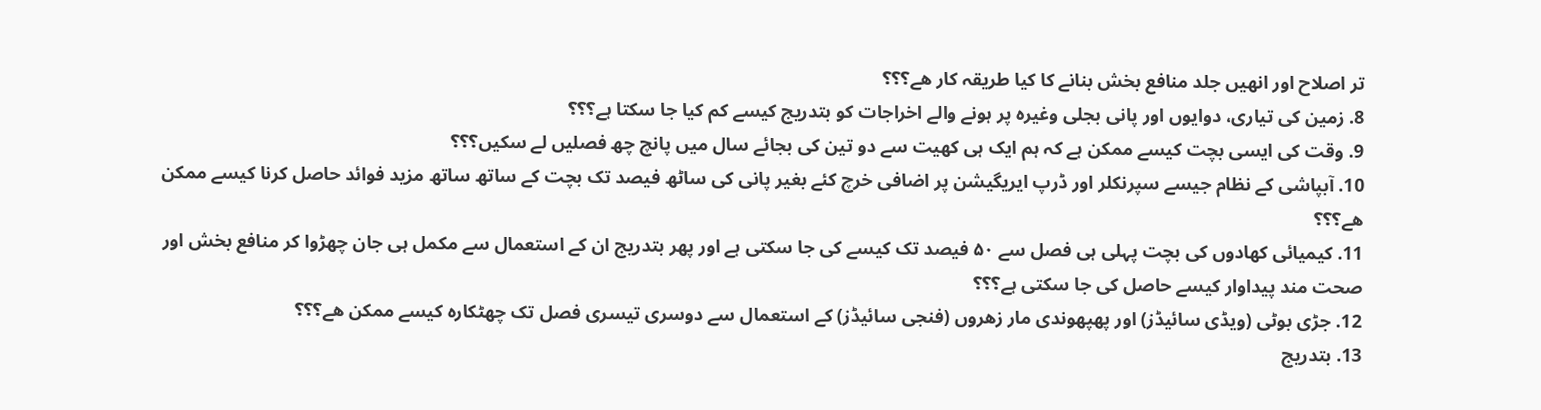تر اصلاح اور انھیں جلد منافع بخش بنانے کا کیا طریقہ کار ھے؟؟؟
8. زمین کی تیاری، دوایوں اور پانی بجلی وغیرہ پر ہونے والے اخراجات کو بتدریج کیسے کم کیا جا سکتا ہے؟؟؟
9. وقت کی ایسی بچت کیسے ممکن ہے کہ ہم ایک ہی کھیت سے دو تین کی بجائے سال میں پانچ چھ فصلیں لے سکیں؟؟؟
10. آبپاشی کے نظام جیسے سپرنکلر اور ڈرپ ایریگیشن پر اضافی خرچ کئے بغیر پانی کی ساٹھ فیصد تک بچت کے ساتھ ساتھ مزید فوائد حاصل کرنا کیسے ممکن ھے؟؟؟
11. کیمیائی کھادوں کی بچت پہلی ہی فصل سے ۵۰ فیصد تک کیسے کی جا سکتی ہے اور پھر بتدریج ان کے استعمال سے مکمل ہی جان چھڑوا کر منافع بخش اور صحت مند پیداوار کیسے حاصل کی جا سکتی ہے؟؟؟
12. جڑی بوٹی (ویڈی سائیڈز) اور پھپھوندی مار زھروں (فنجی سائیڈز) کے استعمال سے دوسری تیسری فصل تک چھٹکارہ کیسے ممکن ھے؟؟؟
13. بتدریج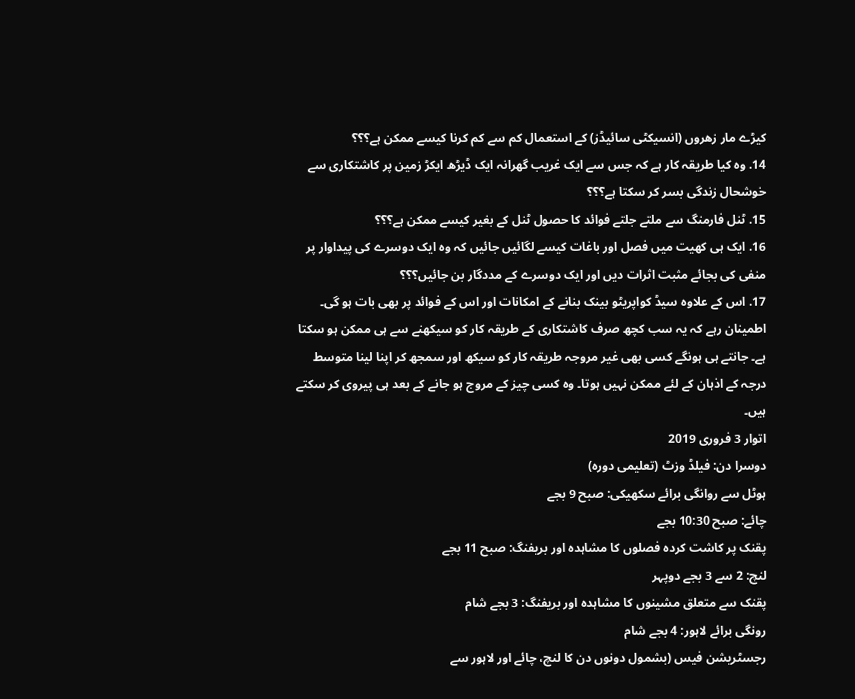کیڑے مار زھروں (انسیکٹی سائیڈز) کے استعمال کم سے کم کرنا کیسے ممکن ہے؟؟؟
14. وہ کیا طریقہ کار ہے کہ جس سے ایک غریب گھرانہ ایک ڈیڑھ ایکڑ زمین پر کاشتکاری سے خوشحال زندگی بسر کر سکتا ہے؟؟؟
15. ٹنل فارمنگ سے ملتے جلتے فوائد کا حصول ٹنل کے بغیر کیسے ممکن ہے؟؟؟
16. ایک ہی کھیت میں فصل اور باغات کیسے لگائیں جائیں کہ وہ ایک دوسرے کی پیداوار پر منفی کی بجائے مثبت اثرات دیں اور ایک دوسرے کے مددگار بن جائیں؟؟؟
17. اس کے علاوہ سیڈ کواپریٹو بینک بنانے کے امکانات اور اس کے فوائد پر بھی بات ہو گی۔
اطمینان رہے کہ یہ سب کچھ صرف کاشتکاری کے طریقہ کار کو سیکھنے سے ہی ممکن ہو سکتا ہے۔ جانتے ہی ہونگے کسی بھی غیر مروجہ طریقہ کار کو سیکھ اور سمجھ کر اپنا لینا متوسط درجہ کے اذہان کے لئے ممکن نہیں ہوتا۔ وہ کسی چیز کے مروج ہو جانے کے بعد ہی پیروی کر سکتے ہیں۔
اتوار 3 فروری 2019
دوسرا دن: فیلڈ وزٹ (تعلیمی دورہ)
ہوٹل سے روانگی برائے سکھیکی: صبح 9 بجے
چائے: صبح 10:30 بجے
پقنک پر کاشت کردہ فصلوں کا مشاہدہ اور بریفنگ: صبح 11 بجے
لنچ: 2 سے 3 بجے دوپہر
پقنک سے متعلق مشینوں کا مشاہدہ اور بریفنگ: 3 بجے شام
رونگی برائے لاہور: 4 بجے شام
رجسٹریشن فیس (بشمول دونوں دن کا لنچ، چائے اور لاہور سے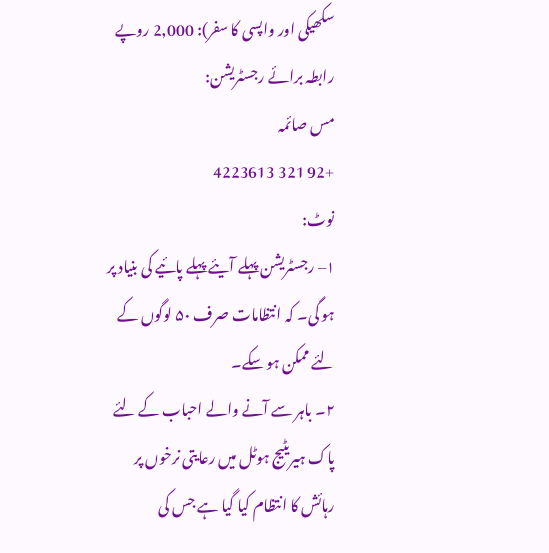سکھیکی اور واپسی کا سفر): 2,000 روپے
رابطہ برائے رجسٹریشن:
مس صائمہ
+92 321 4223613
نوٹ:
۱– رجسٹریشن پہلے آیئے پہلے پائیے کی بنیاد پر ہو گی۔ کہ انتظامات صرف ۵۰ لوگوں کے لئے ممکن ہو سکے۔
۲۔ باہر سے آنے والے احباب کے لئے پاک ہیریٹیج ہوٹل میں رعایتی نرخوں پر رہائش کا انتظام کیا گیا ہے جس کی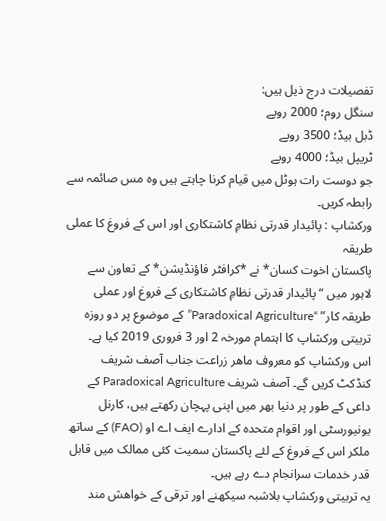تفصیلات درج ذیل ہیں:
سنگل روم؛ 2000 روپے
ڈبل بیڈ؛ 3500 روپے
ٹریپل بیڈ؛ 4000 روپے
جو دوست رات ہوٹل میں قیام کرنا چاہتے ہیں وہ مس صائمہ سے رابطہ کریں۔
ورکشاپ : پائیدار قدرتی نظامِ کاشتکاری اور اس کے فروغ کا عملی طریقہ
پاکستان اخوت کسان* نے *کرافٹر فاؤنڈیشن* کے تعاون سے لاہور میں “پائیدار قدرتی نظامِ کاشتکاری کے فروغ اور عملی طریقہ کار” “Paradoxical Agriculture”کے موضوع پر دو روزہ تربیتی ورکشاپ کا اہتمام مورخہ 2 اور 3 فروری 2019 کیا ہے۔
اس ورکشاپ کو معروف ماھر زراعت جناب آصف شریف کنڈکٹ کریں گے۔ آصف شریف Paradoxical Agriculture کے داعی کے طور پر دنیا بھر میں اپنی پہچان رکھتے ہیں، کارنل یونیورسٹی اور اقوام متحدہ کے ادارے ایف اے او (FAO) کے ساتھ ملکر اس کے فروغ کے لئے پاکستان سمیت کئی ممالک میں قابل قدر خدمات سرانجام دے رہے ہیں۔
یہ تربیتی ورکشاپ بلاشبہ سیکھنے اور ترقی کے خواھش مند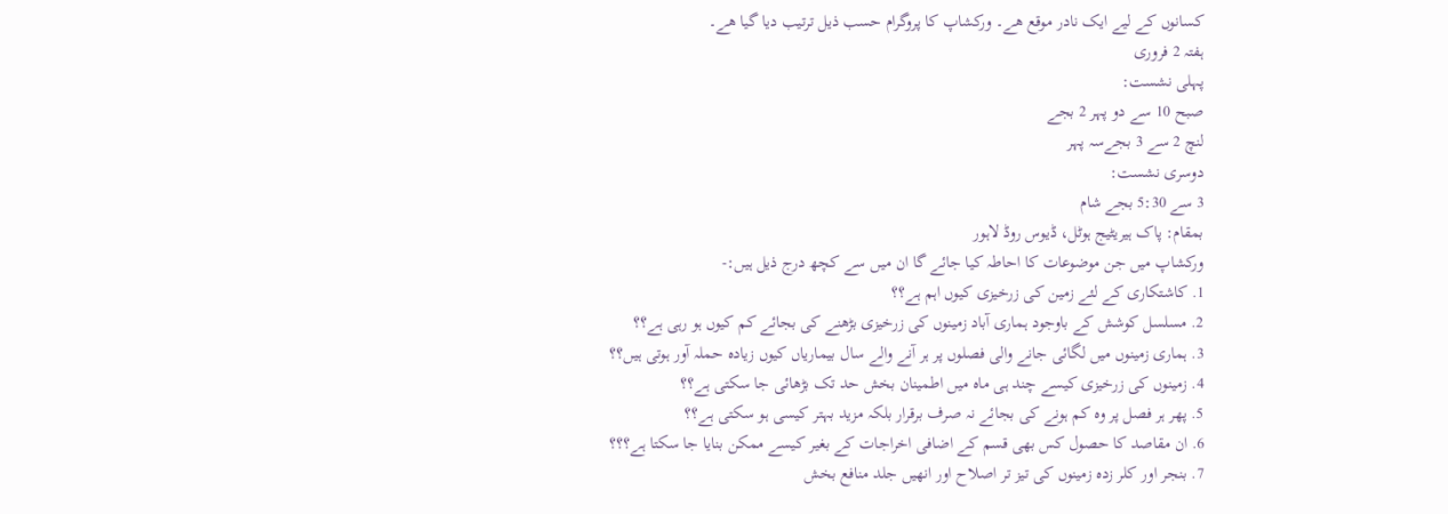کسانوں کے لیے ایک نادر موقع ھے۔ ورکشاپ کا پروگرام حسب ذیل ترتیب دیا گیا ھے۔
ہفتہ 2 فروری
پہلی نشست:
صبح 10 سے دو پہر 2 بجے
لنچ 2 سے 3 بجےسہ پہر
دوسری نشست:
3 سے 5:30 بجے شام
بمقام: پاک ہیریٹیج ہوٹل، ڈیوس روڈ لاہور
ورکشاپ میں جن موضوعات کا احاطہ کیا جائے گا ان میں سے کچھ درج ذیل ہیں:-
1. کاشتکاری کے لئے زمین کی زرخیزی کیوں اہم ہے؟؟
2. مسلسل کوشش کے باوجود ہماری آباد زمینوں کی زرخیزی بڑھنے کی بجائے کم کیوں ہو رہی ہے؟؟
3. ہماری زمینوں میں لگائی جانے والی فصلوں پر ہر آنے والے سال بیماریاں کیوں زیادہ حملہ آور ہوتی ہیں؟؟
4. زمینوں کی زرخیزی کیسے چند ہی ماہ میں اطمینان بخش حد تک بڑھائی جا سکتی ہے؟؟
5. پھر ہر فصل پر وہ کم ہونے کی بجائے نہ صرف برقرار بلکہ مزید بہتر کیسی ہو سکتی ہے؟؟
6. ان مقاصد کا حصول کس بھی قسم کے اضافی اخراجات کے بغیر کیسے ممکن بنایا جا سکتا ہے؟؟؟
7. بنجر اور کلر زدہ زمینوں کی تیز تر اصلاح اور انھیں جلد منافع بخش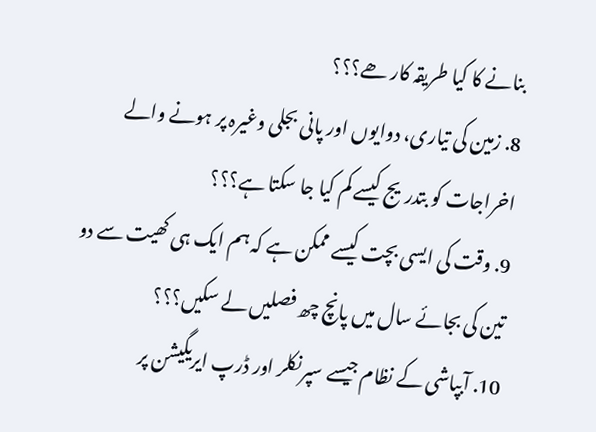بنانے کا کیا طریقہ کار ھے؟؟؟
8. زمین کی تیاری، دوایوں اور پانی بجلی وغیرہ پر ہونے والے اخراجات کو بتدریج کیسے کم کیا جا سکتا ہے؟؟؟
9. وقت کی ایسی بچت کیسے ممکن ہے کہ ہم ایک ہی کھیت سے دو تین کی بجائے سال میں پانچ چھ فصلیں لے سکیں؟؟؟
10. آبپاشی کے نظام جیسے سپرنکلر اور ڈرپ ایریگیشن پر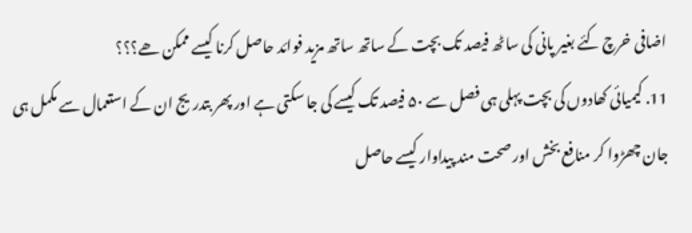اضافی خرچ کئے بغیر پانی کی ساٹھ فیصد تک بچت کے ساتھ ساتھ مزید فوائد حاصل کرنا کیسے ممکن ھے؟؟؟
11. کیمیائی کھادوں کی بچت پہلی ہی فصل سے ۵۰ فیصد تک کیسے کی جا سکتی ہے اور پھر بتدریج ان کے استعمال سے مکمل ہی جان چھڑوا کر منافع بخش اور صحت مند پیداوار کیسے حاصل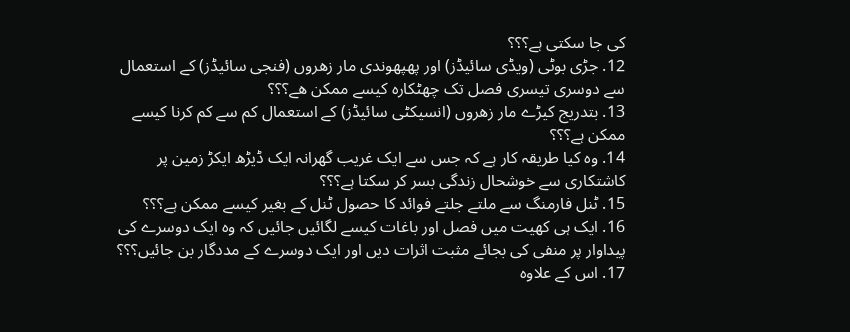کی جا سکتی ہے؟؟؟
12. جڑی بوٹی (ویڈی سائیڈز) اور پھپھوندی مار زھروں (فنجی سائیڈز) کے استعمال سے دوسری تیسری فصل تک چھٹکارہ کیسے ممکن ھے؟؟؟
13. بتدریج کیڑے مار زھروں (انسیکٹی سائیڈز) کے استعمال کم سے کم کرنا کیسے ممکن ہے؟؟؟
14. وہ کیا طریقہ کار ہے کہ جس سے ایک غریب گھرانہ ایک ڈیڑھ ایکڑ زمین پر کاشتکاری سے خوشحال زندگی بسر کر سکتا ہے؟؟؟
15. ٹنل فارمنگ سے ملتے جلتے فوائد کا حصول ٹنل کے بغیر کیسے ممکن ہے؟؟؟
16. ایک ہی کھیت میں فصل اور باغات کیسے لگائیں جائیں کہ وہ ایک دوسرے کی پیداوار پر منفی کی بجائے مثبت اثرات دیں اور ایک دوسرے کے مددگار بن جائیں؟؟؟
17. اس کے علاوہ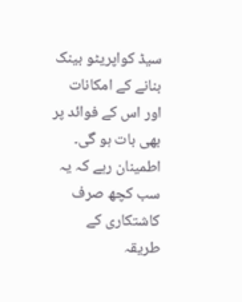سیڈ کواپریٹو بینک بنانے کے امکانات اور اس کے فوائد پر بھی بات ہو گی۔
اطمینان رہے کہ یہ سب کچھ صرف کاشتکاری کے طریقہ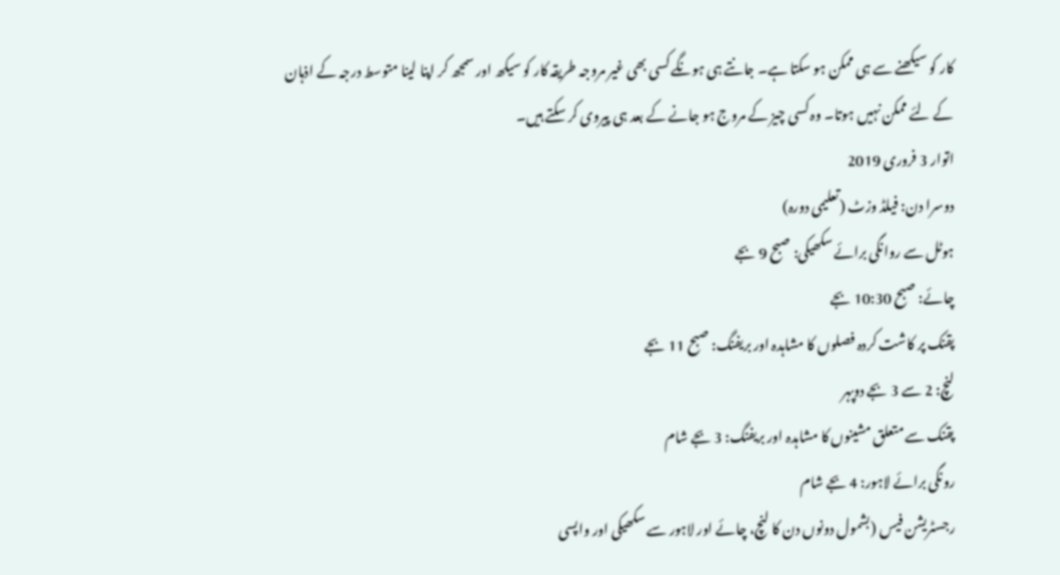کار کو سیکھنے سے ہی ممکن ہو سکتا ہے۔ جانتے ہی ہونگے کسی بھی غیر مروجہ طریقہ کار کو سیکھ اور سمجھ کر اپنا لینا متوسط درجہ کے اذہان کے لئے ممکن نہیں ہوتا۔ وہ کسی چیز کے مروج ہو جانے کے بعد ہی پیروی کر سکتے ہیں۔
اتوار 3 فروری 2019
دوسرا دن: فیلڈ وزٹ (تعلیمی دورہ)
ہوٹل سے روانگی برائے سکھیکی: صبح 9 بجے
چائے: صبح 10:30 بجے
پقنک پر کاشت کردہ فصلوں کا مشاہدہ اور بریفنگ: صبح 11 بجے
لنچ: 2 سے 3 بجے دوپہر
پقنک سے متعلق مشینوں کا مشاہدہ اور بریفنگ: 3 بجے شام
رونگی برائے لاہور: 4 بجے شام
رجسٹریشن فیس (بشمول دونوں دن کا لنچ، چائے اور لاہور سے سکھیکی اور واپسی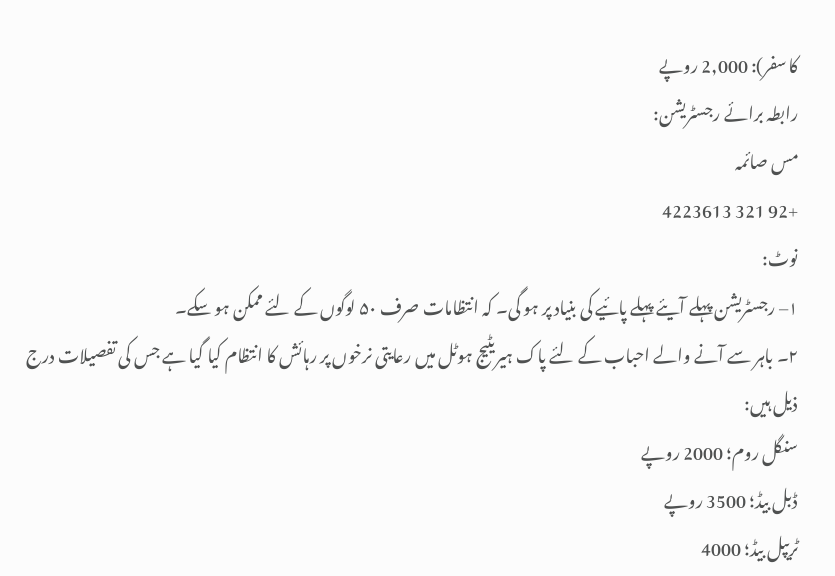کا سفر): 2,000 روپے
رابطہ برائے رجسٹریشن:
مس صائمہ
+92 321 4223613
نوٹ:
۱– رجسٹریشن پہلے آیئے پہلے پائیے کی بنیاد پر ہو گی۔ کہ انتظامات صرف ۵۰ لوگوں کے لئے ممکن ہو سکے۔
۲۔ باہر سے آنے والے احباب کے لئے پاک ہیریٹیج ہوٹل میں رعایتی نرخوں پر رہائش کا انتظام کیا گیا ہے جس کی تفصیلات درج ذیل ہیں:
سنگل روم؛ 2000 روپے
ڈبل بیڈ؛ 3500 روپے
ٹریپل بیڈ؛ 4000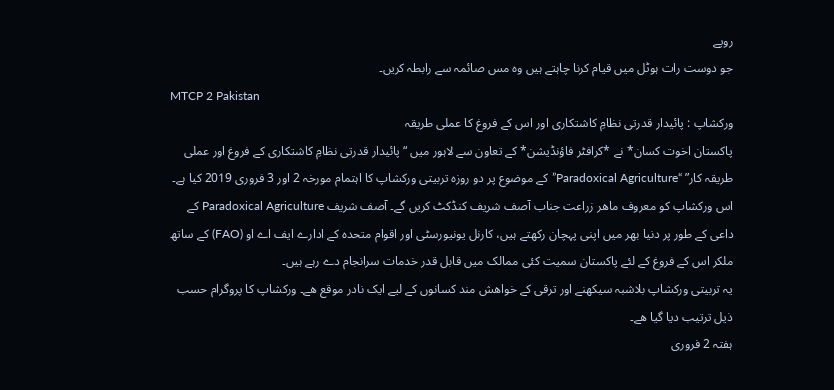روپے
جو دوست رات ہوٹل میں قیام کرنا چاہتے ہیں وہ مس صائمہ سے رابطہ کریں۔
MTCP 2 Pakistan
ورکشاپ : پائیدار قدرتی نظامِ کاشتکاری اور اس کے فروغ کا عملی طریقہ
پاکستان اخوت کسان* نے *کرافٹر فاؤنڈیشن* کے تعاون سے لاہور میں “پائیدار قدرتی نظامِ کاشتکاری کے فروغ اور عملی طریقہ کار” “Paradoxical Agriculture”کے موضوع پر دو روزہ تربیتی ورکشاپ کا اہتمام مورخہ 2 اور 3 فروری 2019 کیا ہے۔
اس ورکشاپ کو معروف ماھر زراعت جناب آصف شریف کنڈکٹ کریں گے۔ آصف شریف Paradoxical Agriculture کے داعی کے طور پر دنیا بھر میں اپنی پہچان رکھتے ہیں، کارنل یونیورسٹی اور اقوام متحدہ کے ادارے ایف اے او (FAO) کے ساتھ ملکر اس کے فروغ کے لئے پاکستان سمیت کئی ممالک میں قابل قدر خدمات سرانجام دے رہے ہیں۔
یہ تربیتی ورکشاپ بلاشبہ سیکھنے اور ترقی کے خواھش مند کسانوں کے لیے ایک نادر موقع ھے۔ ورکشاپ کا پروگرام حسب ذیل ترتیب دیا گیا ھے۔
ہفتہ 2 فروری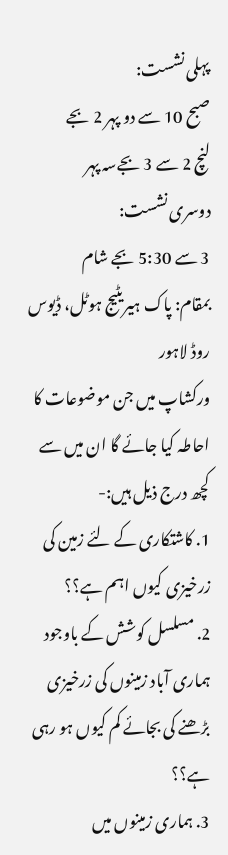پہلی نشست:
صبح 10 سے دو پہر 2 بجے
لنچ 2 سے 3 بجےسہ پہر
دوسری نشست:
3 سے 5:30 بجے شام
بمقام: پاک ہیریٹیج ہوٹل، ڈیوس روڈ لاہور
ورکشاپ میں جن موضوعات کا احاطہ کیا جائے گا ان میں سے کچھ درج ذیل ہیں:-
1. کاشتکاری کے لئے زمین کی زرخیزی کیوں اہم ہے؟؟
2. مسلسل کوشش کے باوجود ہماری آباد زمینوں کی زرخیزی بڑھنے کی بجائے کم کیوں ہو رہی ہے؟؟
3. ہماری زمینوں میں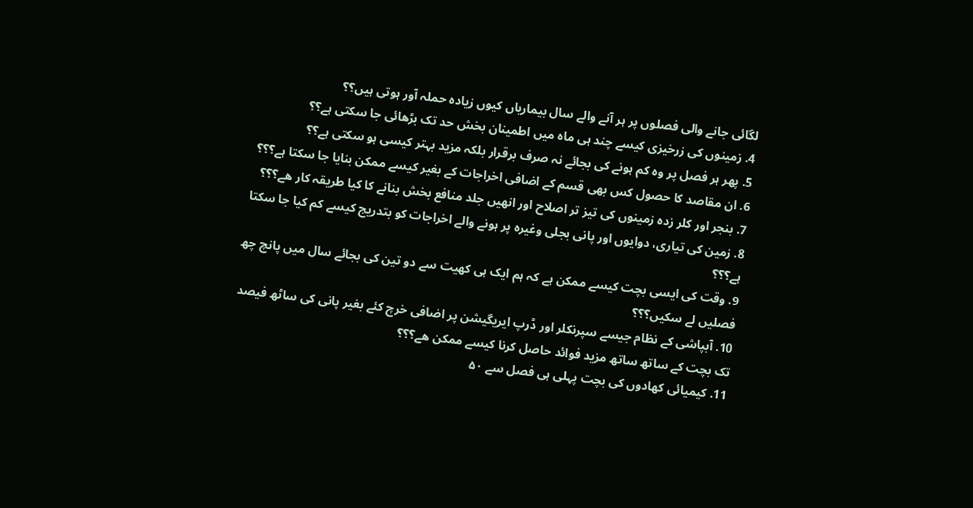لگائی جانے والی فصلوں پر ہر آنے والے سال بیماریاں کیوں زیادہ حملہ آور ہوتی ہیں؟؟
4. زمینوں کی زرخیزی کیسے چند ہی ماہ میں اطمینان بخش حد تک بڑھائی جا سکتی ہے؟؟
5. پھر ہر فصل پر وہ کم ہونے کی بجائے نہ صرف برقرار بلکہ مزید بہتر کیسی ہو سکتی ہے؟؟
6. ان مقاصد کا حصول کس بھی قسم کے اضافی اخراجات کے بغیر کیسے ممکن بنایا جا سکتا ہے؟؟؟
7. بنجر اور کلر زدہ زمینوں کی تیز تر اصلاح اور انھیں جلد منافع بخش بنانے کا کیا طریقہ کار ھے؟؟؟
8. زمین کی تیاری، دوایوں اور پانی بجلی وغیرہ پر ہونے والے اخراجات کو بتدریج کیسے کم کیا جا سکتا ہے؟؟؟
9. وقت کی ایسی بچت کیسے ممکن ہے کہ ہم ایک ہی کھیت سے دو تین کی بجائے سال میں پانچ چھ فصلیں لے سکیں؟؟؟
10. آبپاشی کے نظام جیسے سپرنکلر اور ڈرپ ایریگیشن پر اضافی خرچ کئے بغیر پانی کی ساٹھ فیصد تک بچت کے ساتھ ساتھ مزید فوائد حاصل کرنا کیسے ممکن ھے؟؟؟
11. کیمیائی کھادوں کی بچت پہلی ہی فصل سے ۵۰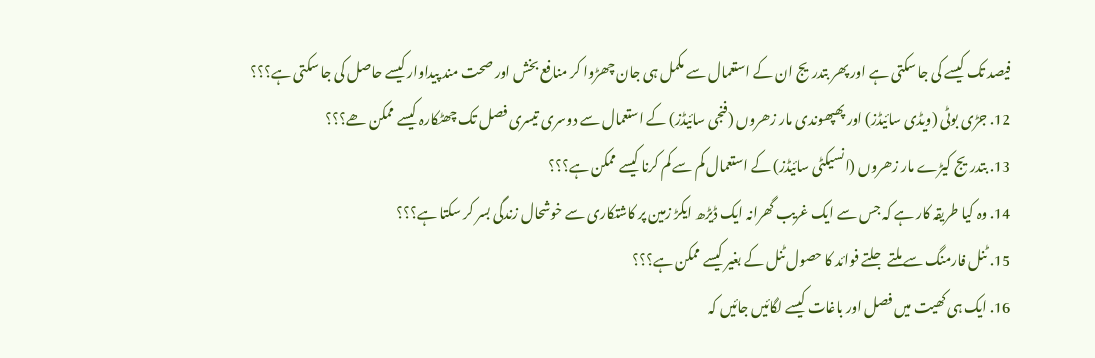فیصد تک کیسے کی جا سکتی ہے اور پھر بتدریج ان کے استعمال سے مکمل ہی جان چھڑوا کر منافع بخش اور صحت مند پیداوار کیسے حاصل کی جا سکتی ہے؟؟؟
12. جڑی بوٹی (ویڈی سائیڈز) اور پھپھوندی مار زھروں (فنجی سائیڈز) کے استعمال سے دوسری تیسری فصل تک چھٹکارہ کیسے ممکن ھے؟؟؟
13. بتدریج کیڑے مار زھروں (انسیکٹی سائیڈز) کے استعمال کم سے کم کرنا کیسے ممکن ہے؟؟؟
14. وہ کیا طریقہ کار ہے کہ جس سے ایک غریب گھرانہ ایک ڈیڑھ ایکڑ زمین پر کاشتکاری سے خوشحال زندگی بسر کر سکتا ہے؟؟؟
15. ٹنل فارمنگ سے ملتے جلتے فوائد کا حصول ٹنل کے بغیر کیسے ممکن ہے؟؟؟
16. ایک ہی کھیت میں فصل اور باغات کیسے لگائیں جائیں کہ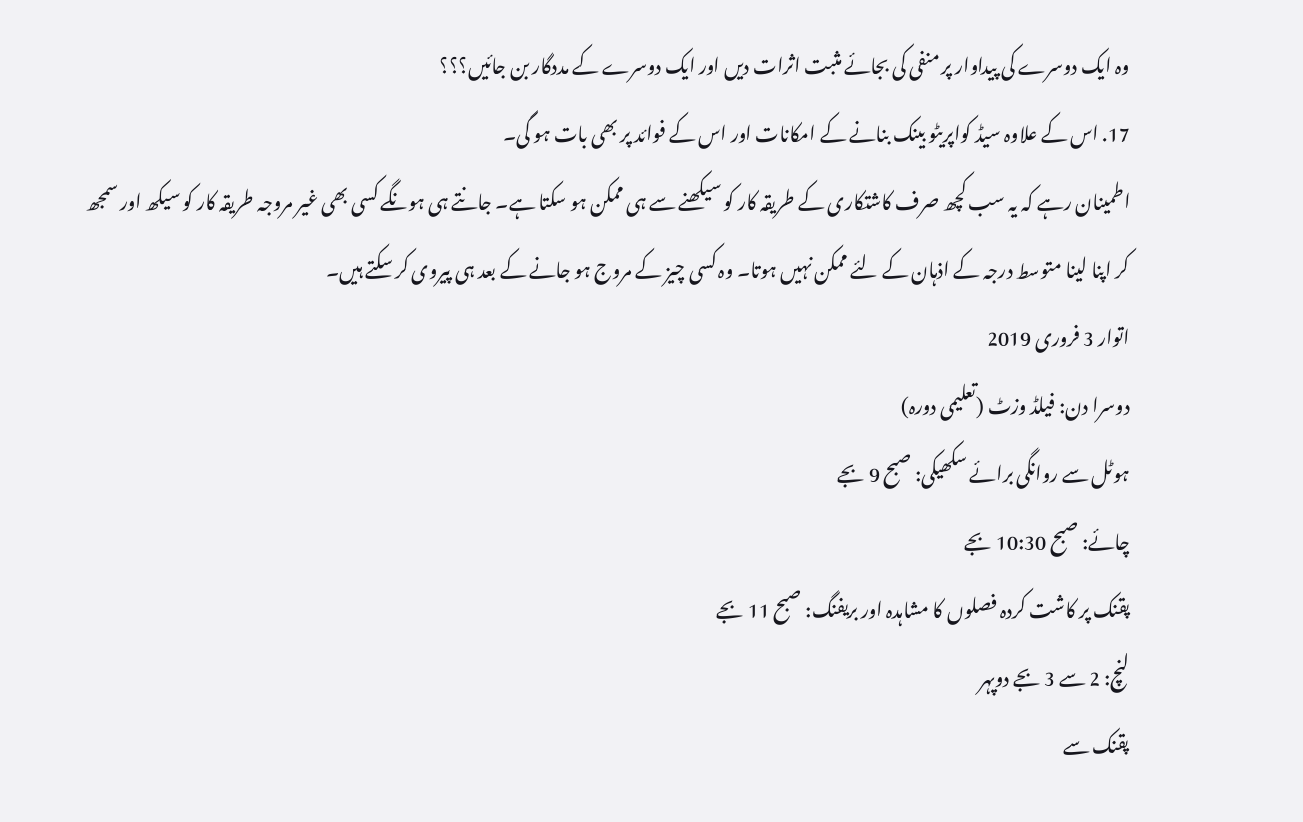وہ ایک دوسرے کی پیداوار پر منفی کی بجائے مثبت اثرات دیں اور ایک دوسرے کے مددگار بن جائیں؟؟؟
17. اس کے علاوہ سیڈ کواپریٹو بینک بنانے کے امکانات اور اس کے فوائد پر بھی بات ہو گی۔
اطمینان رہے کہ یہ سب کچھ صرف کاشتکاری کے طریقہ کار کو سیکھنے سے ہی ممکن ہو سکتا ہے۔ جانتے ہی ہونگے کسی بھی غیر مروجہ طریقہ کار کو سیکھ اور سمجھ کر اپنا لینا متوسط درجہ کے اذہان کے لئے ممکن نہیں ہوتا۔ وہ کسی چیز کے مروج ہو جانے کے بعد ہی پیروی کر سکتے ہیں۔
اتوار 3 فروری 2019
دوسرا دن: فیلڈ وزٹ (تعلیمی دورہ)
ہوٹل سے روانگی برائے سکھیکی: صبح 9 بجے
چائے: صبح 10:30 بجے
پقنک پر کاشت کردہ فصلوں کا مشاہدہ اور بریفنگ: صبح 11 بجے
لنچ: 2 سے 3 بجے دوپہر
پقنک سے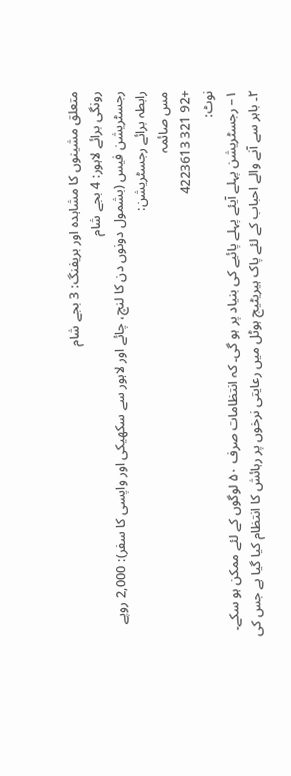متعلق مشینوں کا مشاہدہ اور بریفنگ: 3 بجے شام
رونگی برائے لاہور: 4 بجے شام
رجسٹریشن فیس (بشمول دونوں دن کا لنچ، چائے اور لاہور سے سکھیکی اور واپسی کا سفر): 2,000 روپے
رابطہ برائے رجسٹریشن:
مس صائمہ
+92 321 4223613
نوٹ:
۱– رجسٹریشن پہلے آیئے پہلے پائیے کی بنیاد پر ہو گی۔ کہ انتظامات صرف ۵۰ لوگوں کے لئے ممکن ہو سکے۔
۲۔ باہر سے آنے والے احباب کے لئے پاک ہیریٹیج ہوٹل میں رعایتی نرخوں پر رہائش کا انتظام کیا گیا ہے جس کی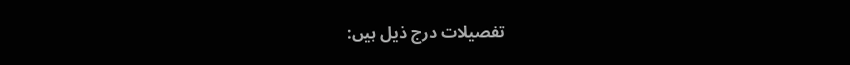تفصیلات درج ذیل ہیں: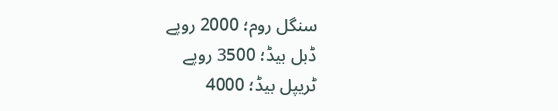سنگل روم؛ 2000 روپے
ڈبل بیڈ؛ 3500 روپے
ٹریپل بیڈ؛ 4000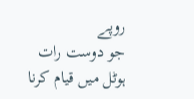روپے
جو دوست رات ہوٹل میں قیام کرنا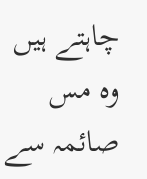چاہتے ہیں وہ مس صائمہ سے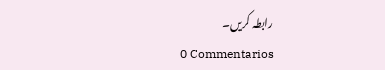رابطہ کریں۔
0 Commentarios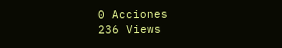0 Acciones
236 Views